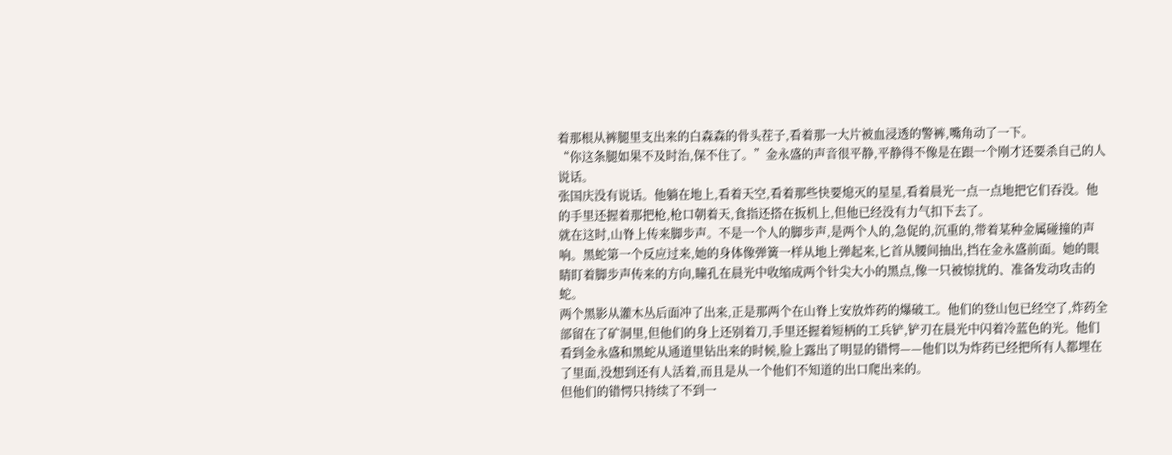着那根从裤腿里支出来的白森森的骨头茬子,看着那一大片被血浸透的警裤,嘴角动了一下。
“你这条腿如果不及时治,保不住了。”金永盛的声音很平静,平静得不像是在跟一个刚才还要杀自己的人说话。
张国庆没有说话。他躺在地上,看着天空,看着那些快要熄灭的星星,看着晨光一点一点地把它们吞没。他的手里还握着那把枪,枪口朝着天,食指还搭在扳机上,但他已经没有力气扣下去了。
就在这时,山脊上传来脚步声。不是一个人的脚步声,是两个人的,急促的,沉重的,带着某种金属碰撞的声响。黑蛇第一个反应过来,她的身体像弹簧一样从地上弹起来,匕首从腰间抽出,挡在金永盛前面。她的眼睛盯着脚步声传来的方向,瞳孔在晨光中收缩成两个针尖大小的黑点,像一只被惊扰的、准备发动攻击的蛇。
两个黑影从灌木丛后面冲了出来,正是那两个在山脊上安放炸药的爆破工。他们的登山包已经空了,炸药全部留在了矿洞里,但他们的身上还别着刀,手里还握着短柄的工兵铲,铲刃在晨光中闪着冷蓝色的光。他们看到金永盛和黑蛇从通道里钻出来的时候,脸上露出了明显的错愕——他们以为炸药已经把所有人都埋在了里面,没想到还有人活着,而且是从一个他们不知道的出口爬出来的。
但他们的错愕只持续了不到一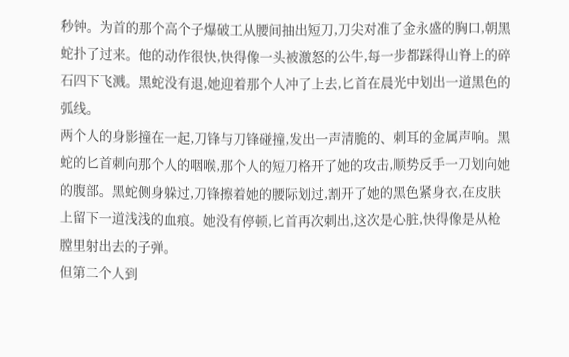秒钟。为首的那个高个子爆破工从腰间抽出短刀,刀尖对准了金永盛的胸口,朝黑蛇扑了过来。他的动作很快,快得像一头被激怒的公牛,每一步都踩得山脊上的碎石四下飞溅。黑蛇没有退,她迎着那个人冲了上去,匕首在晨光中划出一道黑色的弧线。
两个人的身影撞在一起,刀锋与刀锋碰撞,发出一声清脆的、刺耳的金属声响。黑蛇的匕首刺向那个人的咽喉,那个人的短刀格开了她的攻击,顺势反手一刀划向她的腹部。黑蛇侧身躲过,刀锋擦着她的腰际划过,割开了她的黑色紧身衣,在皮肤上留下一道浅浅的血痕。她没有停顿,匕首再次刺出,这次是心脏,快得像是从枪膛里射出去的子弹。
但第二个人到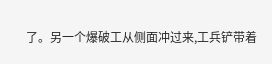了。另一个爆破工从侧面冲过来,工兵铲带着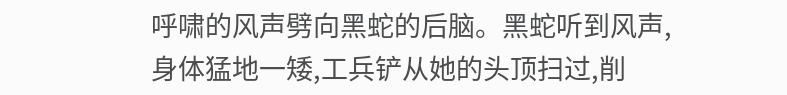呼啸的风声劈向黑蛇的后脑。黑蛇听到风声,身体猛地一矮,工兵铲从她的头顶扫过,削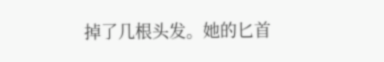掉了几根头发。她的匕首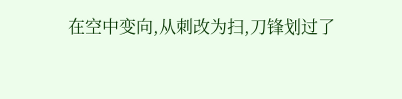在空中变向,从刺改为扫,刀锋划过了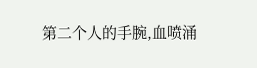第二个人的手腕,血喷涌